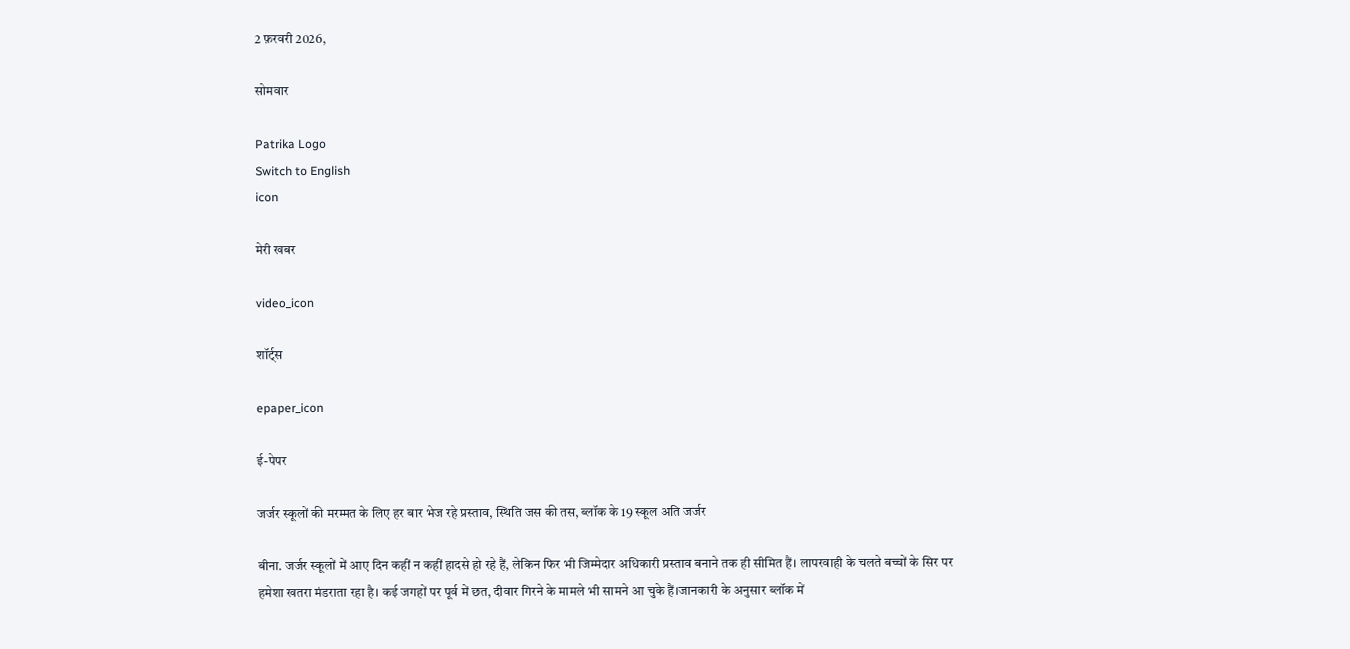2 फ़रवरी 2026,

सोमवार

Patrika Logo
Switch to English
icon

मेरी खबर

video_icon

शॉर्ट्स

epaper_icon

ई-पेपर

जर्जर स्कूलों की मरम्मत के लिए हर बार भेज रहे प्रस्ताव, स्थिति जस की तस, ब्लॉक के 19 स्कूल अति जर्जर

बीना. जर्जर स्कूलों में आए दिन कहीं न कहीं हादसे हो रहे हैं, लेकिन फिर भी जिम्मेदार अधिकारी प्रस्ताव बनाने तक ही सीमित हैं। लापरवाही के चलते बच्चों के सिर पर हमेशा खतरा मंडराता रहा है। कई जगहों पर पूर्व में छत, दीवार गिरने के मामले भी सामने आ चुके हैं।जानकारी के अनुसार ब्लॉक में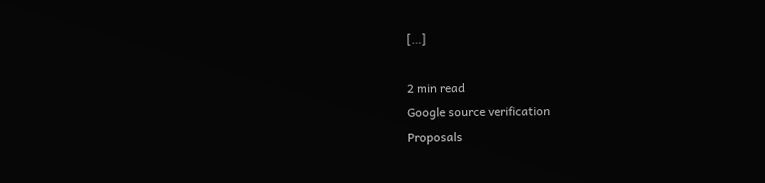[…]

2 min read
Google source verification
Proposals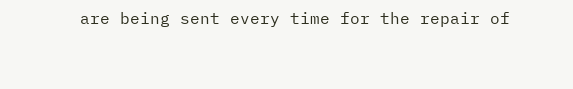are being sent every time for the repair of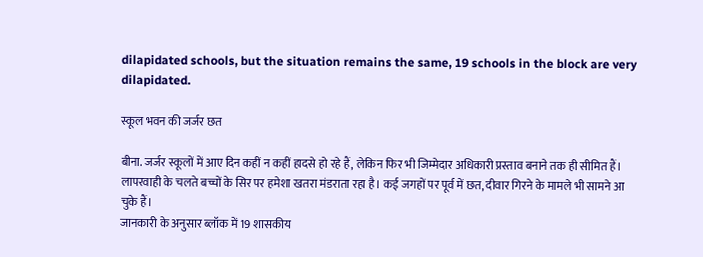dilapidated schools, but the situation remains the same, 19 schools in the block are very dilapidated.

स्कूल भवन की जर्जर छत

बीना. जर्जर स्कूलों में आए दिन कहीं न कहीं हादसे हो रहे हैं, लेकिन फिर भी जिम्मेदार अधिकारी प्रस्ताव बनाने तक ही सीमित हैं। लापरवाही के चलते बच्चों के सिर पर हमेशा खतरा मंडराता रहा है। कई जगहों पर पूर्व में छत, दीवार गिरने के मामले भी सामने आ चुके हैं।
जानकारी के अनुसार ब्लॉक में 19 शासकीय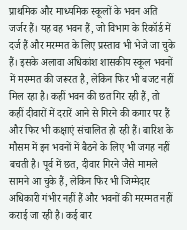प्राथमिक और माध्यमिक स्कूलों के भवन अति जर्जर हैं। यह वह भवन हैं, जो विभाग के रिकॉर्ड में दर्ज हैं और मरम्मत के लिए प्रस्ताव भी भेजे जा चुके हैं। इसके अलावा अधिकांश शासकीय स्कूल भवनों में मरम्मत की जरूरत है, लेकिन फिर भी बजट नहीं मिल रहा है। कहीं भवन की छत गिर रही हैं, तो कहीं दीवारों में दरारें आने से गिरने की कगार पर हैं और फिर भी कक्षाएं संचालित हो रही हैं। बारिश के मौसम में इन भवनों में बैठने के लिए भी जगह नहीं बचती है। पूर्व में छत, दीवार गिरने जैसे मामले सामने आ चुके हैं, लेकिन फिर भी जिम्मेदार अधिकारी गंभीर नहीं हैं और भवनों की मरम्मत नहीं कराई जा रही है। कई बार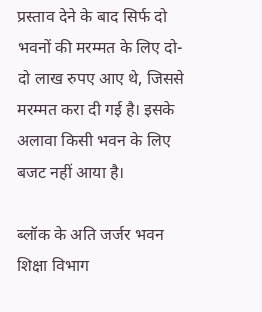प्रस्ताव देने के बाद सिर्फ दो भवनों की मरम्मत के लिए दो-दो लाख रुपए आए थे, जिससे मरम्मत करा दी गई है। इसके अलावा किसी भवन के लिए बजट नहीं आया है।

ब्लॉक के अति जर्जर भवन
शिक्षा विभाग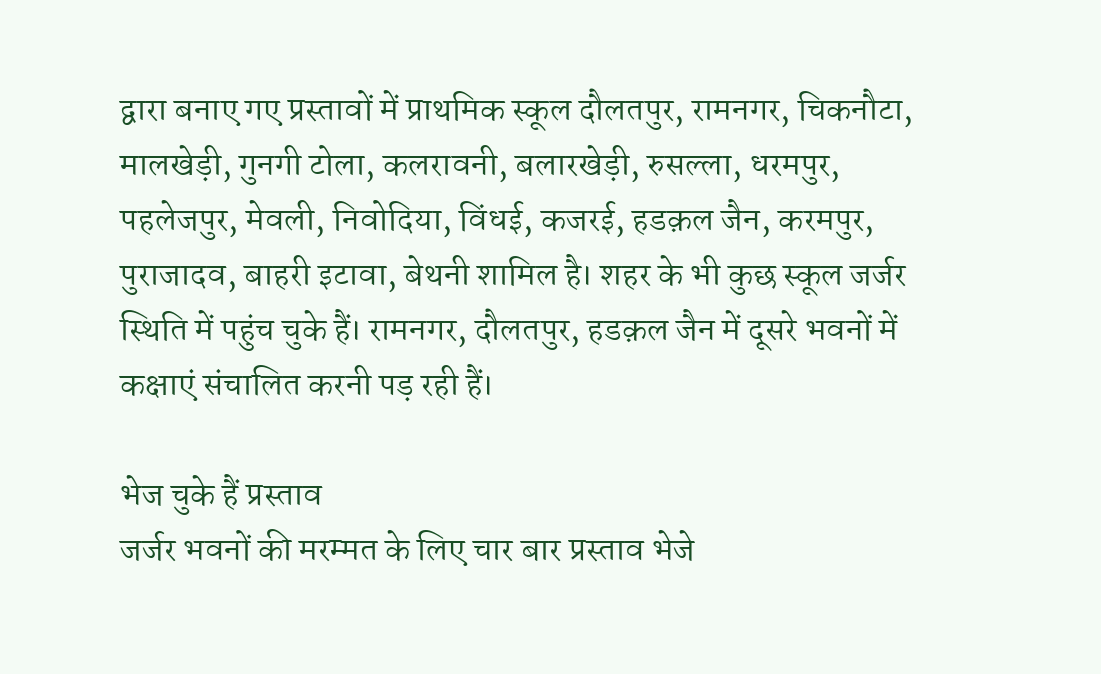द्वारा बनाए गए प्रस्तावों में प्राथमिक स्कूल दौलतपुर, रामनगर, चिकनौटा, मालखेड़ी, गुनगी टोला, कलरावनी, बलारखेड़ी, रुसल्ला, धरमपुर, पहलेजपुर, मेवली, निवोदिया, विंधई, कजरई, हडक़ल जैन, करमपुर, पुराजादव, बाहरी इटावा, बेथनी शामिल है। शहर के भी कुछ स्कूल जर्जर स्थिति में पहुंच चुके हैं। रामनगर, दौलतपुर, हडक़ल जैन में दूसरे भवनों में कक्षाएं संचालित करनी पड़ रही हैं।

भेज चुके हैं प्रस्ताव
जर्जर भवनों की मरम्मत के लिए चार बार प्रस्ताव भेजे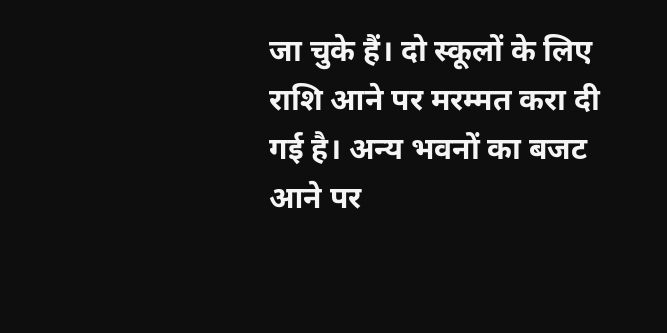जा चुके हैं। दो स्कूलों के लिए राशि आने पर मरम्मत करा दी गई है। अन्य भवनों का बजट आने पर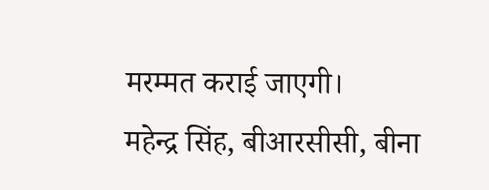मरम्मत कराई जाएगी।
महेन्द्र सिंह, बीआरसीसी, बीना